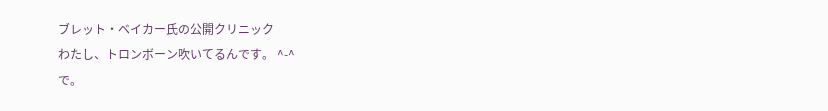ブレット・ベイカー氏の公開クリニック
わたし、トロンボーン吹いてるんです。 ^-^
で。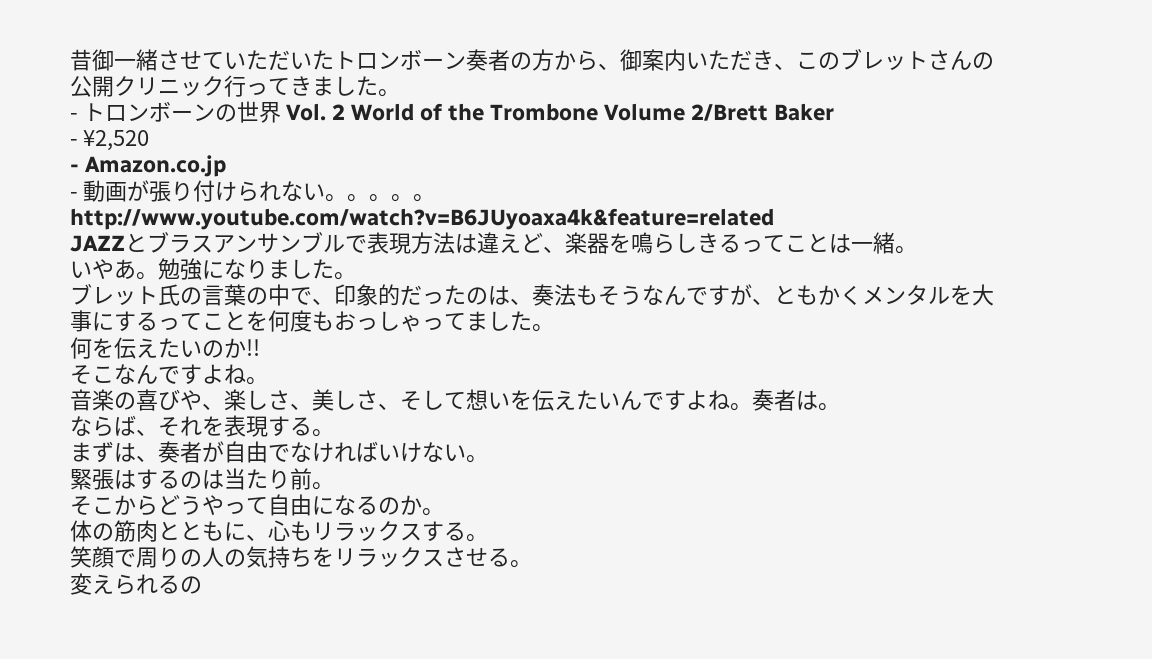昔御一緒させていただいたトロンボーン奏者の方から、御案内いただき、このブレットさんの公開クリニック行ってきました。
- トロンボーンの世界 Vol. 2 World of the Trombone Volume 2/Brett Baker
- ¥2,520
- Amazon.co.jp
- 動画が張り付けられない。。。。。http://www.youtube.com/watch?v=B6JUyoaxa4k&feature=related
JAZZとブラスアンサンブルで表現方法は違えど、楽器を鳴らしきるってことは一緒。
いやあ。勉強になりました。
ブレット氏の言葉の中で、印象的だったのは、奏法もそうなんですが、ともかくメンタルを大事にするってことを何度もおっしゃってました。
何を伝えたいのか!!
そこなんですよね。
音楽の喜びや、楽しさ、美しさ、そして想いを伝えたいんですよね。奏者は。
ならば、それを表現する。
まずは、奏者が自由でなければいけない。
緊張はするのは当たり前。
そこからどうやって自由になるのか。
体の筋肉とともに、心もリラックスする。
笑顔で周りの人の気持ちをリラックスさせる。
変えられるの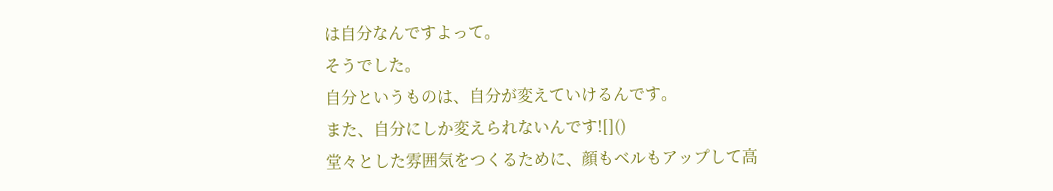は自分なんですよって。
そうでした。
自分というものは、自分が変えていけるんです。
また、自分にしか変えられないんです![]()
堂々とした雰囲気をつくるために、顔もベルもアップして高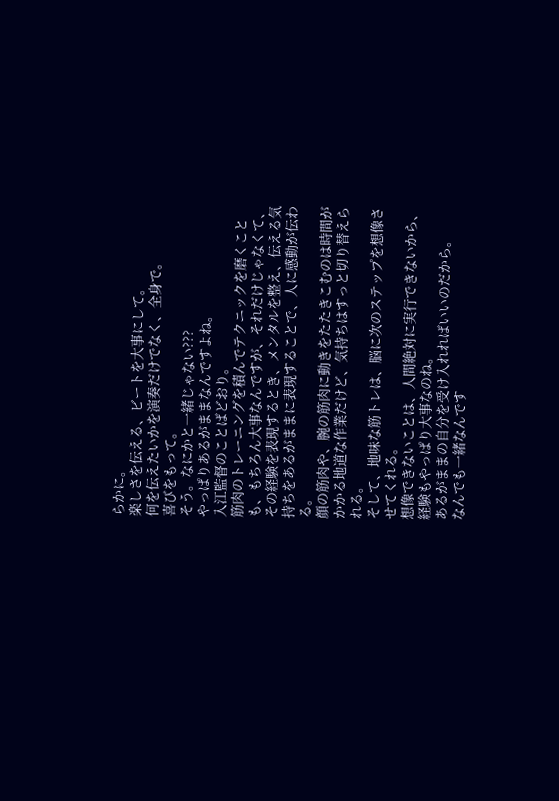らかに。
楽しさを伝える、ビートを大事にして。
何を伝えたいかを演奏だけでなく、全身で。
喜びをもって。
そう。なにかと一緒じゃない???
やっぱりあるがままなんですよね。
入江監督のことばどおり。
筋肉のトレーニングを積んでテクニックを磨くことも、もちろん大事なんですが、それだけじゃなくて、その経験を表現するとき、メンタルを整え、伝える気持ちをあるがままに表現することで、人に感動が伝わる。
顔の筋肉や、腕の筋肉に動きをたたきこむのは時間がかかる地道な作業だけど、気持ちはすっと切り替えられる。
そして、地味な筋トレは、脳に次のステップを想像させてくれる。
想像できないことは、人間絶対に実行できないから、経験もやっぱり大事なのね。
あるがままの自分を受け入れればいいのだから。
なんでも一緒なんです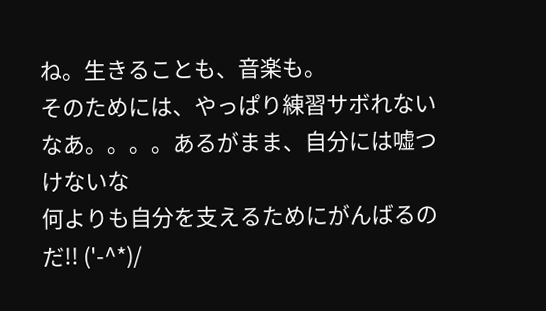ね。生きることも、音楽も。
そのためには、やっぱり練習サボれないなあ。。。。あるがまま、自分には嘘つけないな
何よりも自分を支えるためにがんばるのだ!! ('-^*)/